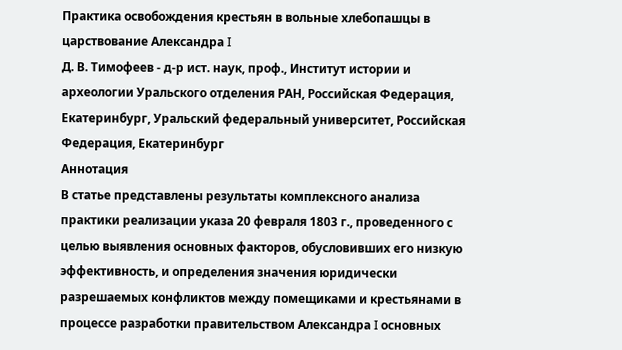Практика освобождения крестьян в вольные хлебопашцы в царствование Александра I
Д. В. Тимофеев - д-р ист. наук, проф., Институт истории и археологии Уральского отделения РАН, Российская Федерация, Екатеринбург, Уральский федеральный университет, Российская Федерация, Екатеринбург
Аннотация
В статье представлены результаты комплексного анализа практики реализации указа 20 февраля 1803 г., проведенного с целью выявления основных факторов, обусловивших его низкую эффективность, и определения значения юридически разрешаемых конфликтов между помещиками и крестьянами в процессе разработки правительством Александра I основных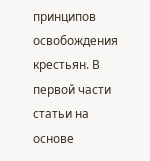принципов освобождения крестьян. В первой части статьи на основе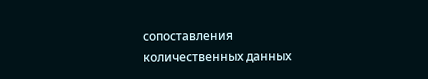сопоставления количественных данных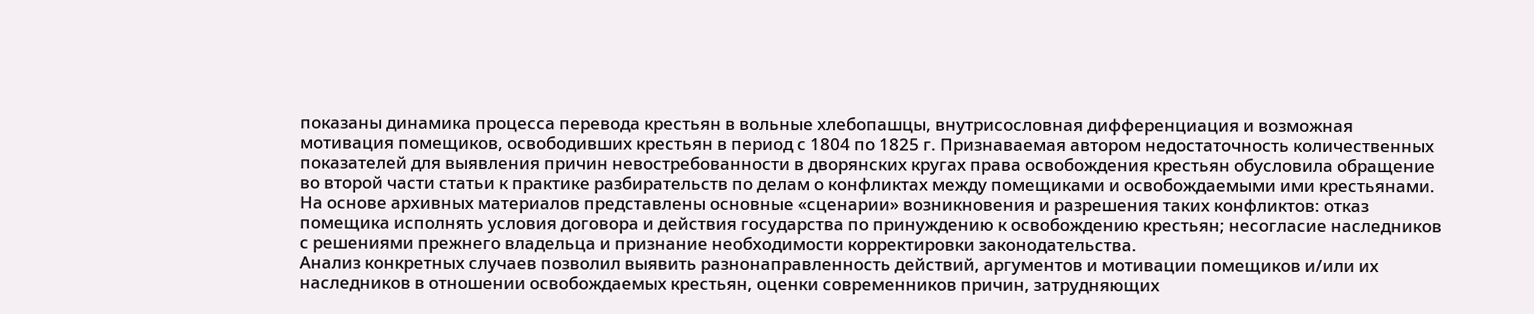показаны динамика процесса перевода крестьян в вольные хлебопашцы, внутрисословная дифференциация и возможная мотивация помещиков, освободивших крестьян в период с 1804 по 1825 г. Признаваемая автором недостаточность количественных показателей для выявления причин невостребованности в дворянских кругах права освобождения крестьян обусловила обращение во второй части статьи к практике разбирательств по делам о конфликтах между помещиками и освобождаемыми ими крестьянами. На основе архивных материалов представлены основные «сценарии» возникновения и разрешения таких конфликтов: отказ помещика исполнять условия договора и действия государства по принуждению к освобождению крестьян; несогласие наследников с решениями прежнего владельца и признание необходимости корректировки законодательства.
Анализ конкретных случаев позволил выявить разнонаправленность действий, аргументов и мотивации помещиков и/или их наследников в отношении освобождаемых крестьян, оценки современников причин, затрудняющих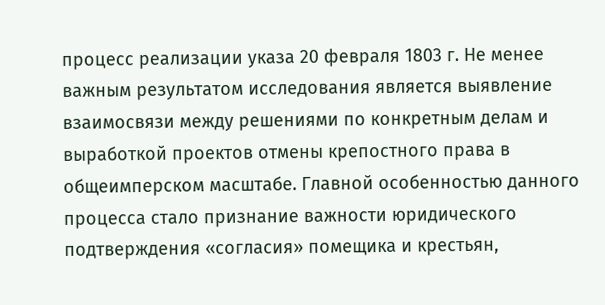процесс реализации указа 20 февраля 1803 г. Не менее важным результатом исследования является выявление взаимосвязи между решениями по конкретным делам и выработкой проектов отмены крепостного права в общеимперском масштабе. Главной особенностью данного процесса стало признание важности юридического подтверждения «согласия» помещика и крестьян,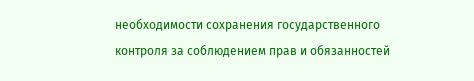необходимости сохранения государственного контроля за соблюдением прав и обязанностей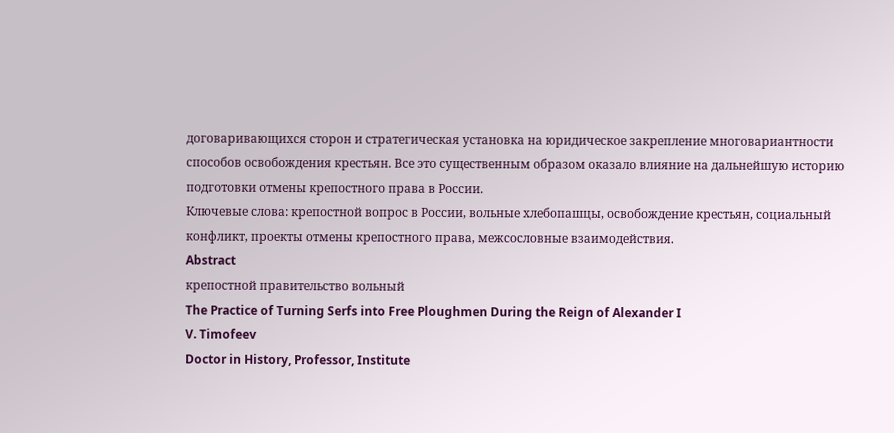договаривающихся сторон и стратегическая установка на юридическое закрепление многовариантности способов освобождения крестьян. Все это существенным образом оказало влияние на дальнейшую историю подготовки отмены крепостного права в России.
Ключевые слова: крепостной вопрос в России, вольные хлебопашцы, освобождение крестьян, социальный конфликт, проекты отмены крепостного права, межсословные взаимодействия.
Abstract
крепостной правительство вольный
The Practice of Turning Serfs into Free Ploughmen During the Reign of Alexander I
V. Timofeev
Doctor in History, Professor, Institute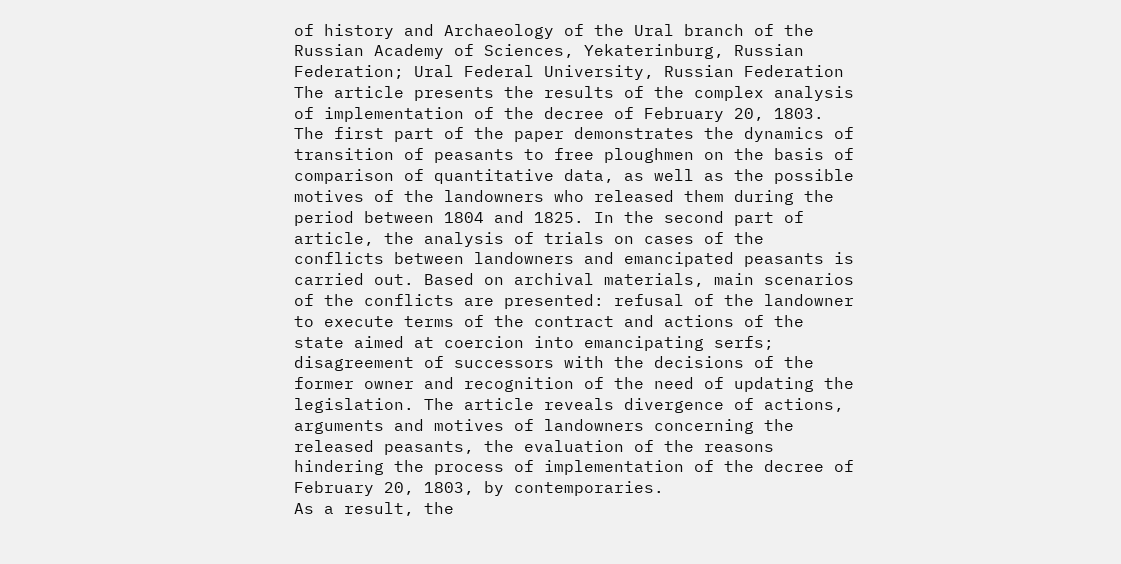of history and Archaeology of the Ural branch of the Russian Academy of Sciences, Yekaterinburg, Russian Federation; Ural Federal University, Russian Federation
The article presents the results of the complex analysis of implementation of the decree of February 20, 1803. The first part of the paper demonstrates the dynamics of transition of peasants to free ploughmen on the basis of comparison of quantitative data, as well as the possible motives of the landowners who released them during the period between 1804 and 1825. In the second part of article, the analysis of trials on cases of the conflicts between landowners and emancipated peasants is carried out. Based on archival materials, main scenarios of the conflicts are presented: refusal of the landowner to execute terms of the contract and actions of the state aimed at coercion into emancipating serfs; disagreement of successors with the decisions of the former owner and recognition of the need of updating the legislation. The article reveals divergence of actions, arguments and motives of landowners concerning the released peasants, the evaluation of the reasons hindering the process of implementation of the decree of February 20, 1803, by contemporaries.
As a result, the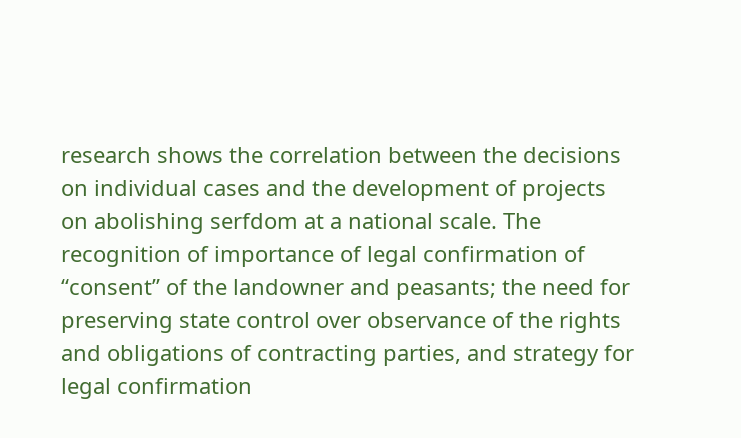research shows the correlation between the decisions on individual cases and the development of projects on abolishing serfdom at a national scale. The recognition of importance of legal confirmation of “consent” of the landowner and peasants; the need for preserving state control over observance of the rights and obligations of contracting parties, and strategy for legal confirmation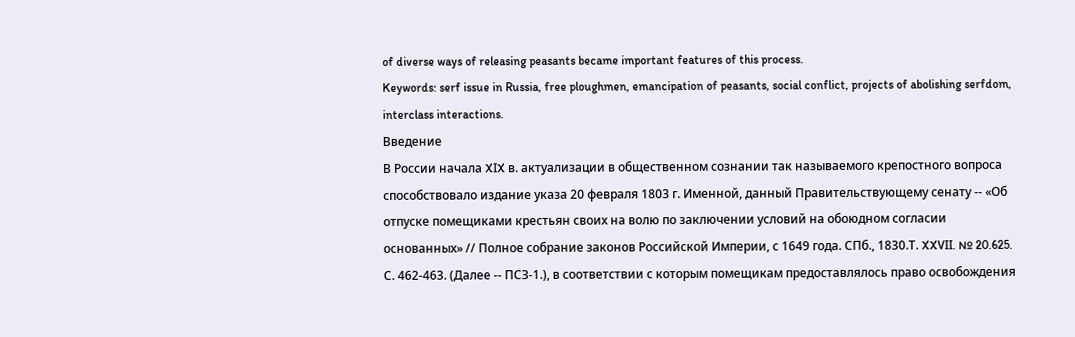of diverse ways of releasing peasants became important features of this process.
Keywords: serf issue in Russia, free ploughmen, emancipation of peasants, social conflict, projects of abolishing serfdom, interclass interactions.
Введение
В России начала XIX в. актуализации в общественном сознании так называемого крепостного вопроса способствовало издание указа 20 февраля 1803 г. Именной, данный Правительствующему сенату -- «Об отпуске помещиками крестьян своих на волю по заключении условий на обоюдном согласии основанных» // Полное собрание законов Российской Империи, с 1649 года. СПб., 1830.Т. XXVII. № 20.625. С. 462-463. (Далее -- ПСЗ-1.), в соответствии с которым помещикам предоставлялось право освобождения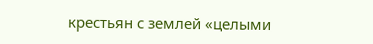крестьян с землей «целыми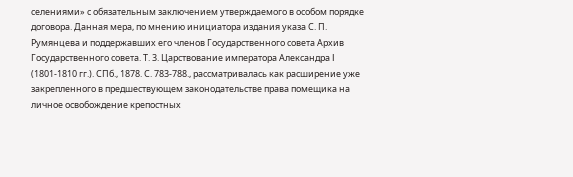селениями» с обязательным заключением утверждаемого в особом порядке договора. Данная мера, по мнению инициатора издания указа С. П. Румянцева и поддержавших его членов Государственного совета Архив Государственного совета. Т. 3. Царствование императора Александра I (1801-1810 гг.). СПб., 1878. С. 783-788., рассматривалась как расширение уже закрепленного в предшествующем законодательстве права помещика на личное освобождение крепостных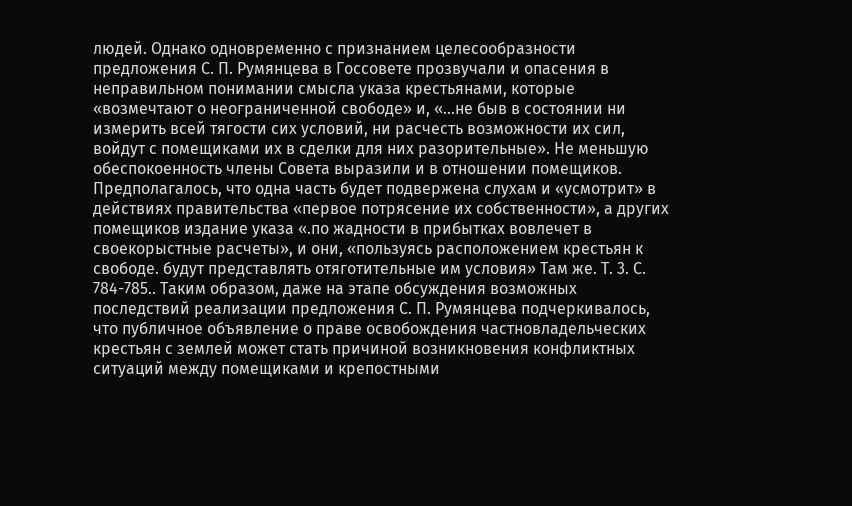людей. Однако одновременно с признанием целесообразности предложения С. П. Румянцева в Госсовете прозвучали и опасения в неправильном понимании смысла указа крестьянами, которые «возмечтают о неограниченной свободе» и, «...не быв в состоянии ни измерить всей тягости сих условий, ни расчесть возможности их сил, войдут с помещиками их в сделки для них разорительные». Не меньшую обеспокоенность члены Совета выразили и в отношении помещиков.
Предполагалось, что одна часть будет подвержена слухам и «усмотрит» в действиях правительства «первое потрясение их собственности», а других помещиков издание указа «.по жадности в прибытках вовлечет в своекорыстные расчеты», и они, «пользуясь расположением крестьян к свободе. будут представлять отяготительные им условия» Там же. Т. 3. С. 784-785.. Таким образом, даже на этапе обсуждения возможных последствий реализации предложения С. П. Румянцева подчеркивалось, что публичное объявление о праве освобождения частновладельческих крестьян с землей может стать причиной возникновения конфликтных ситуаций между помещиками и крепостными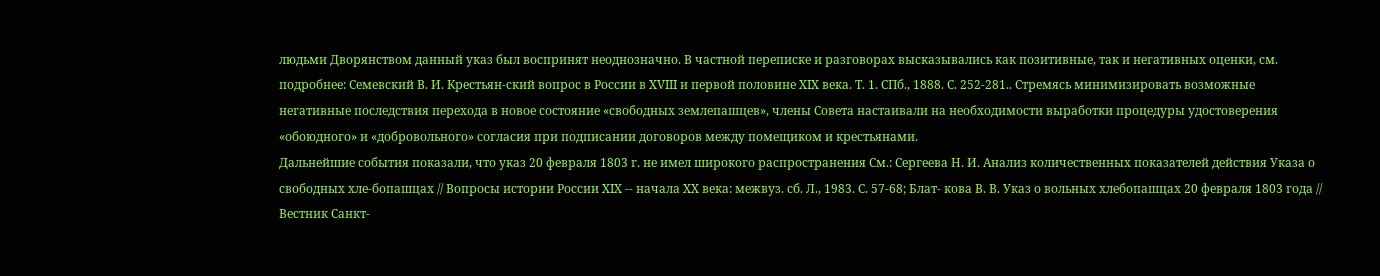людьми Дворянством данный указ был воспринят неоднозначно. В частной переписке и разговорах высказывались как позитивные, так и негативных оценки, см. подробнее: Семевский В. И. Крестьян-ский вопрос в России в XVIII и первой половине XIX века. Т. 1. СПб., 1888. С. 252-281.. Стремясь минимизировать возможные негативные последствия перехода в новое состояние «свободных землепашцев», члены Совета настаивали на необходимости выработки процедуры удостоверения «обоюдного» и «добровольного» согласия при подписании договоров между помещиком и крестьянами.
Дальнейшие события показали, что указ 20 февраля 1803 г. не имел широкого распространения См.: Сергеева Н. И. Анализ количественных показателей действия Указа о свободных хле-бопашцах // Вопросы истории России XIX -- начала XX века: межвуз. сб. Л., 1983. С. 57-68; Блат- кова В. В. Указ о вольных хлебопашцах 20 февраля 1803 года // Вестник Санкт-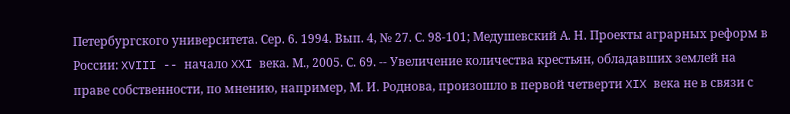Петербургского университета. Сер. 6. 1994. Вып. 4, № 27. С. 98-101; Медушевский А. Н. Проекты аграрных реформ в России: XVIII -- начало XXI века. М., 2005. С. 69. -- Увеличение количества крестьян, обладавших землей на праве собственности, по мнению, например, М. И. Роднова, произошло в первой четверти XIX века не в связи с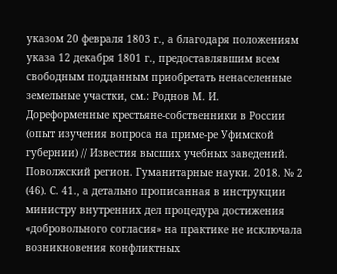указом 20 февраля 1803 г., а благодаря положениям указа 12 декабря 1801 г., предоставлявшим всем свободным подданным приобретать ненаселенные земельные участки, см.: Роднов М. И. Дореформенные крестьяне-собственники в России (опыт изучения вопроса на приме-ре Уфимской губернии) // Известия высших учебных заведений. Поволжский регион. Гуманитарные науки. 2018. № 2 (46). С. 41., а детально прописанная в инструкции министру внутренних дел процедура достижения «добровольного согласия» на практике не исключала возникновения конфликтных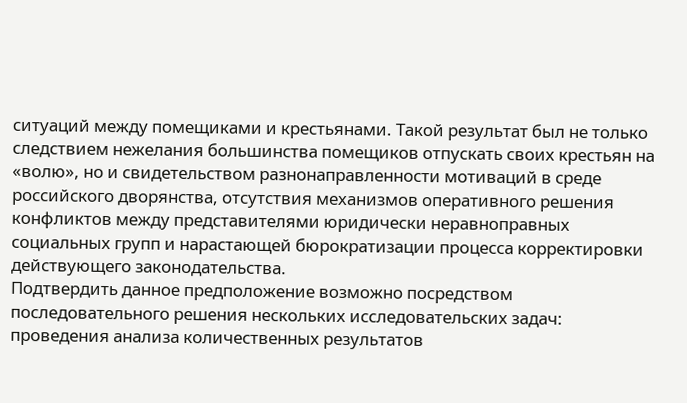ситуаций между помещиками и крестьянами. Такой результат был не только следствием нежелания большинства помещиков отпускать своих крестьян на «волю», но и свидетельством разнонаправленности мотиваций в среде российского дворянства, отсутствия механизмов оперативного решения конфликтов между представителями юридически неравноправных социальных групп и нарастающей бюрократизации процесса корректировки действующего законодательства.
Подтвердить данное предположение возможно посредством последовательного решения нескольких исследовательских задач: проведения анализа количественных результатов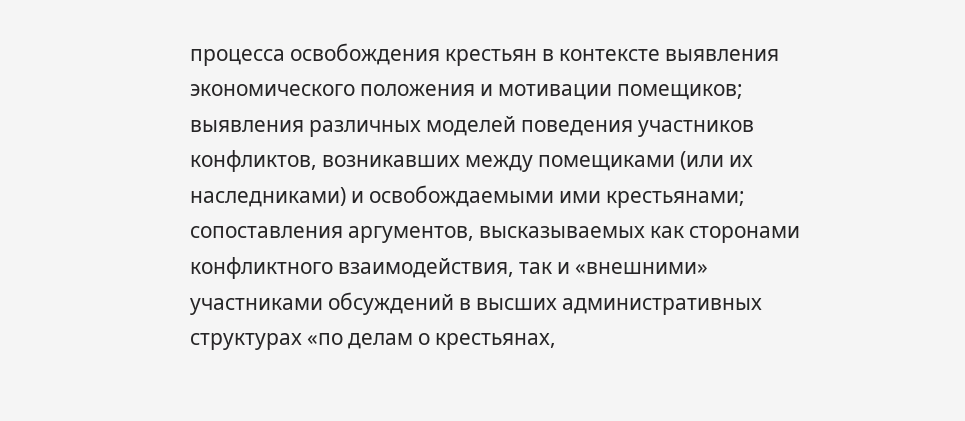процесса освобождения крестьян в контексте выявления экономического положения и мотивации помещиков; выявления различных моделей поведения участников конфликтов, возникавших между помещиками (или их наследниками) и освобождаемыми ими крестьянами; сопоставления аргументов, высказываемых как сторонами конфликтного взаимодействия, так и «внешними» участниками обсуждений в высших административных структурах «по делам о крестьянах,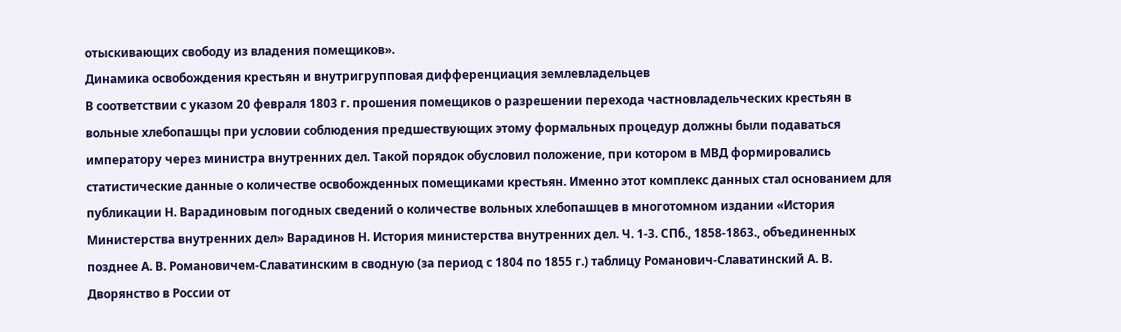отыскивающих свободу из владения помещиков».
Динамика освобождения крестьян и внутригрупповая дифференциация землевладельцев
В соответствии с указом 20 февраля 1803 г. прошения помещиков о разрешении перехода частновладельческих крестьян в вольные хлебопашцы при условии соблюдения предшествующих этому формальных процедур должны были подаваться императору через министра внутренних дел. Такой порядок обусловил положение, при котором в МВД формировались статистические данные о количестве освобожденных помещиками крестьян. Именно этот комплекс данных стал основанием для публикации Н. Варадиновым погодных сведений о количестве вольных хлебопашцев в многотомном издании «История Министерства внутренних дел» Варадинов Н. История министерства внутренних дел. Ч. 1-3. СПб., 1858-1863., объединенных позднее А. В. Романовичем-Славатинским в сводную (за период с 1804 по 1855 г.) таблицу Романович-Славатинский А. В. Дворянство в России от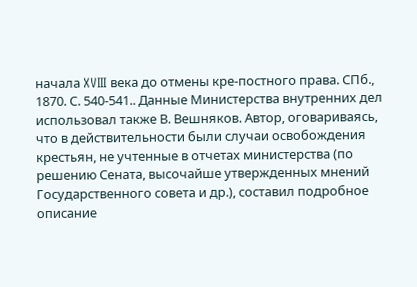начала XVIII века до отмены кре-постного права. СПб., 1870. С. 540-541.. Данные Министерства внутренних дел использовал также В. Вешняков. Автор, оговариваясь, что в действительности были случаи освобождения крестьян, не учтенные в отчетах министерства (по решению Сената, высочайше утвержденных мнений Государственного совета и др.), составил подробное описание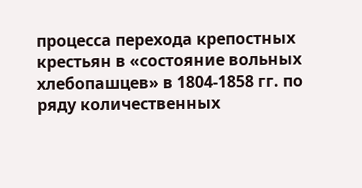процесса перехода крепостных крестьян в «состояние вольных хлебопашцев» в 1804-1858 гг. по ряду количественных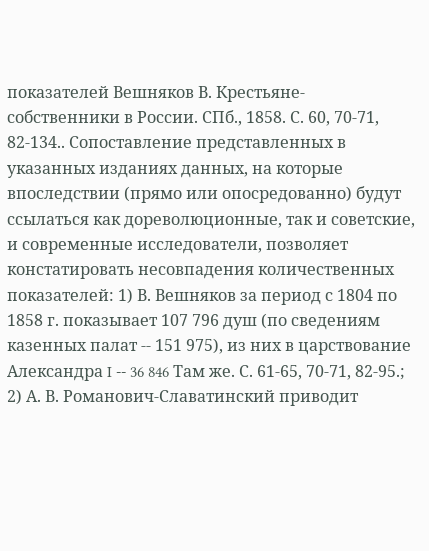показателей Вешняков В. Крестьяне-собственники в России. СПб., 1858. С. 60, 70-71, 82-134.. Сопоставление представленных в указанных изданиях данных, на которые впоследствии (прямо или опосредованно) будут ссылаться как дореволюционные, так и советские, и современные исследователи, позволяет констатировать несовпадения количественных показателей: 1) В. Вешняков за период с 1804 по 1858 г. показывает 107 796 душ (по сведениям казенных палат -- 151 975), из них в царствование Александра I -- 36 846 Там же. С. 61-65, 70-71, 82-95.; 2) А. В. Романович-Славатинский приводит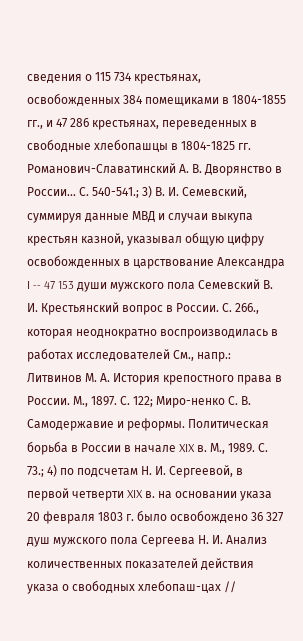сведения о 115 734 крестьянах, освобожденных 384 помещиками в 1804-1855 гг., и 47 286 крестьянах, переведенных в свободные хлебопашцы в 1804-1825 гг. Романович-Славатинский А. В. Дворянство в России... С. 540-541.; 3) В. И. Семевский, суммируя данные МВД и случаи выкупа крестьян казной, указывал общую цифру освобожденных в царствование Александра I -- 47 153 души мужского пола Семевский В. И. Крестьянский вопрос в России. С. 266., которая неоднократно воспроизводилась в работах исследователей См., напр.: Литвинов М. А. История крепостного права в России. М., 1897. С. 122; Миро-ненко С. В. Самодержавие и реформы. Политическая борьба в России в начале XIX в. М., 1989. С. 73.; 4) по подсчетам Н. И. Сергеевой, в первой четверти XIX в. на основании указа 20 февраля 1803 г. было освобождено 36 327 душ мужского пола Сергеева Н. И. Анализ количественных показателей действия указа о свободных хлебопаш-цах //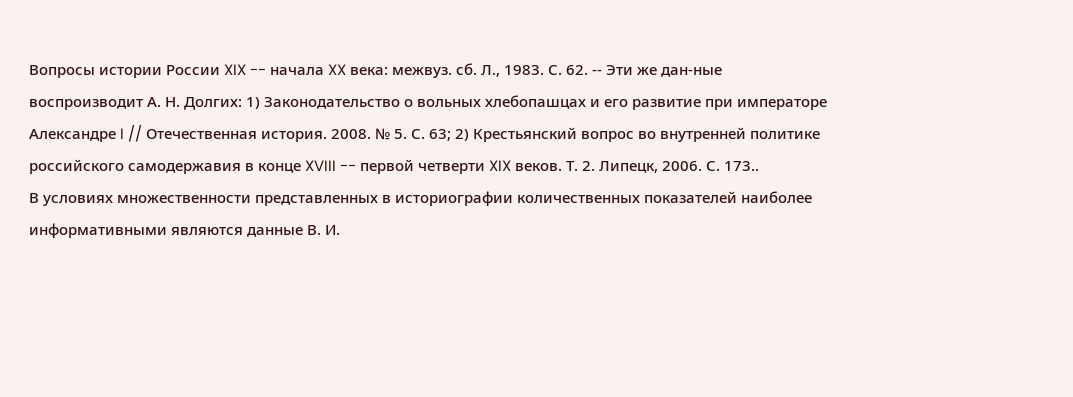Вопросы истории России XIX -- начала XX века: межвуз. сб. Л., 1983. С. 62. -- Эти же дан-ные воспроизводит А. Н. Долгих: 1) Законодательство о вольных хлебопашцах и его развитие при императоре Александре I // Отечественная история. 2008. № 5. С. 63; 2) Крестьянский вопрос во внутренней политике российского самодержавия в конце XVIII -- первой четверти XIX веков. Т. 2. Липецк, 2006. С. 173..
В условиях множественности представленных в историографии количественных показателей наиболее информативными являются данные В. И.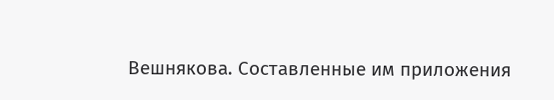Вешнякова. Составленные им приложения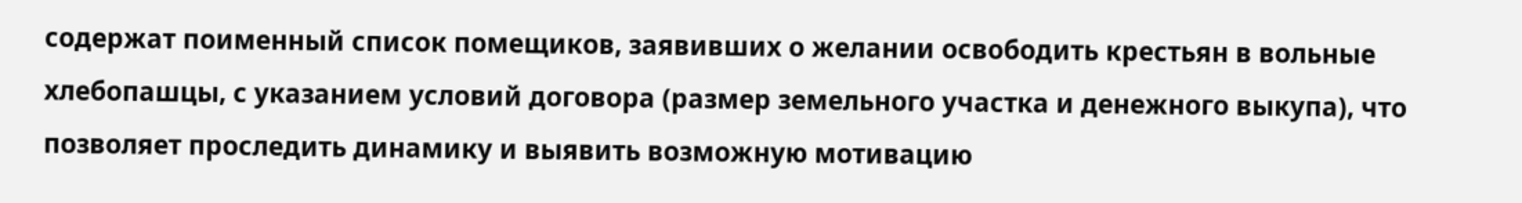содержат поименный список помещиков, заявивших о желании освободить крестьян в вольные хлебопашцы, с указанием условий договора (размер земельного участка и денежного выкупа), что позволяет проследить динамику и выявить возможную мотивацию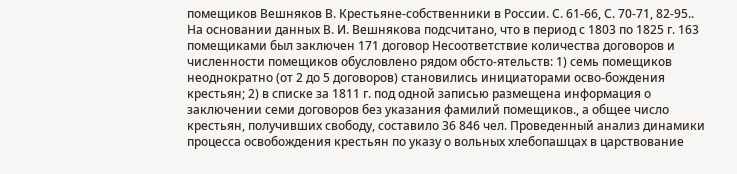помещиков Вешняков В. Крестьяне-собственники в России. С. 61-66, С. 70-71, 82-95..
На основании данных В. И. Вешнякова подсчитано, что в период с 1803 по 1825 г. 163 помещиками был заключен 171 договор Несоответствие количества договоров и численности помещиков обусловлено рядом обсто-ятельств: 1) семь помещиков неоднократно (от 2 до 5 договоров) становились инициаторами осво-бождения крестьян; 2) в списке за 1811 г. под одной записью размещена информация о заключении семи договоров без указания фамилий помещиков., а общее число крестьян, получивших свободу, составило 36 846 чел. Проведенный анализ динамики процесса освобождения крестьян по указу о вольных хлебопашцах в царствование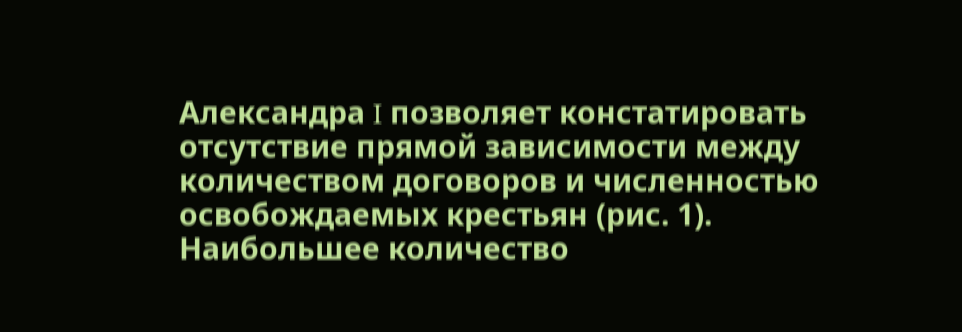Александра I позволяет констатировать отсутствие прямой зависимости между количеством договоров и численностью освобождаемых крестьян (рис. 1).
Наибольшее количество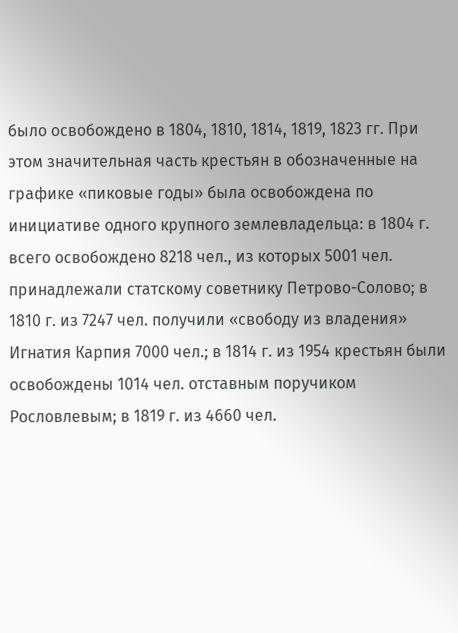было освобождено в 1804, 1810, 1814, 1819, 1823 гг. При этом значительная часть крестьян в обозначенные на графике «пиковые годы» была освобождена по инициативе одного крупного землевладельца: в 1804 г. всего освобождено 8218 чел., из которых 5001 чел. принадлежали статскому советнику Петрово-Солово; в 1810 г. из 7247 чел. получили «свободу из владения» Игнатия Карпия 7000 чел.; в 1814 г. из 1954 крестьян были освобождены 1014 чел. отставным поручиком Рословлевым; в 1819 г. из 4660 чел.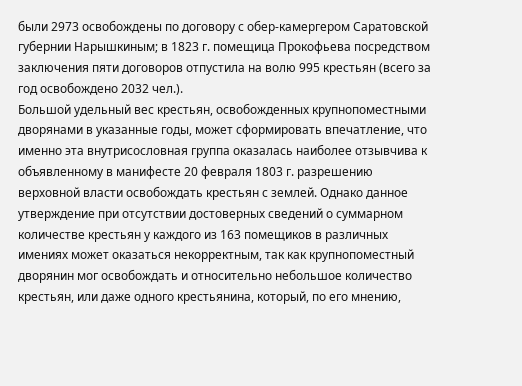были 2973 освобождены по договору с обер-камергером Саратовской губернии Нарышкиным; в 1823 г. помещица Прокофьева посредством заключения пяти договоров отпустила на волю 995 крестьян (всего за год освобождено 2032 чел.).
Большой удельный вес крестьян, освобожденных крупнопоместными дворянами в указанные годы, может сформировать впечатление, что именно эта внутрисословная группа оказалась наиболее отзывчива к объявленному в манифесте 20 февраля 1803 г. разрешению верховной власти освобождать крестьян с землей. Однако данное утверждение при отсутствии достоверных сведений о суммарном количестве крестьян у каждого из 163 помещиков в различных имениях может оказаться некорректным, так как крупнопоместный дворянин мог освобождать и относительно небольшое количество крестьян, или даже одного крестьянина, который, по его мнению,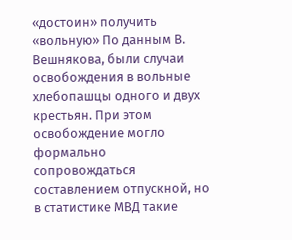«достоин» получить «вольную» По данным В. Вешнякова, были случаи освобождения в вольные хлебопашцы одного и двух крестьян. При этом освобождение могло формально сопровождаться составлением отпускной, но в статистике МВД такие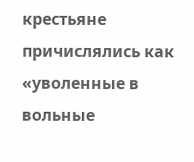крестьяне причислялись как «уволенные в вольные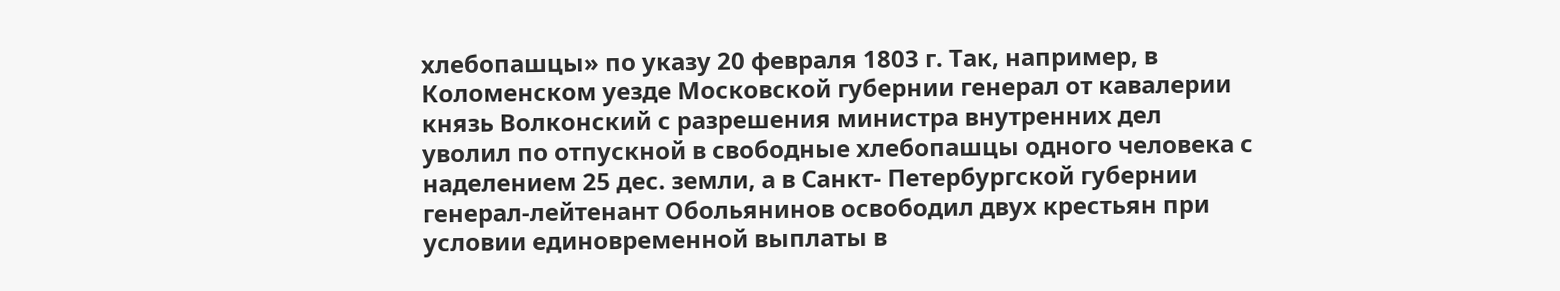хлебопашцы» по указу 20 февраля 1803 г. Так, например, в Коломенском уезде Московской губернии генерал от кавалерии князь Волконский с разрешения министра внутренних дел уволил по отпускной в свободные хлебопашцы одного человека с наделением 25 дес. земли, а в Санкт- Петербургской губернии генерал-лейтенант Обольянинов освободил двух крестьян при условии единовременной выплаты в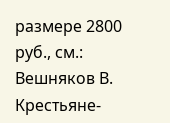размере 2800 руб., см.: Вешняков В. Крестьяне-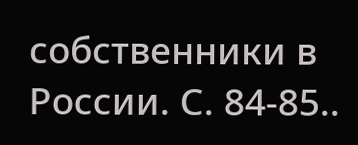собственники в России. С. 84-85..